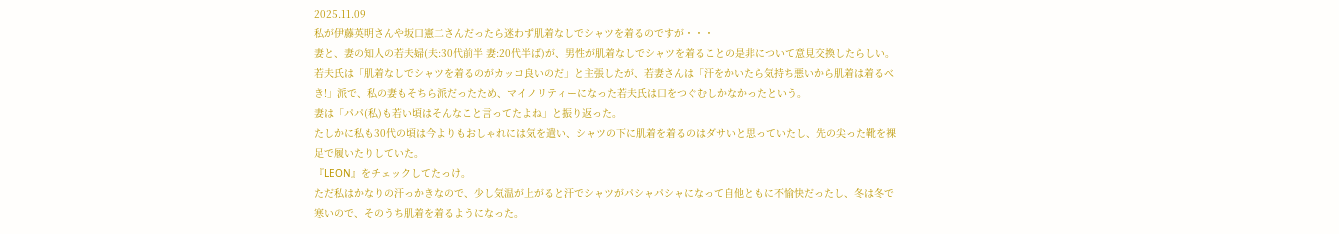2025.11.09
私が伊藤英明さんや坂口憲二さんだったら迷わず肌着なしでシャツを着るのですが・・・
妻と、妻の知人の若夫婦(夫:30代前半 妻:20代半ば)が、男性が肌着なしでシャツを着ることの是非について意見交換したらしい。
若夫氏は「肌着なしでシャツを着るのがカッコ良いのだ」と主張したが、若妻さんは「汗をかいたら気持ち悪いから肌着は着るべき!」派で、私の妻もそちら派だったため、マイノリティーになった若夫氏は口をつぐむしかなかったという。
妻は「パパ(私)も若い頃はそんなこと言ってたよね」と振り返った。
たしかに私も30代の頃は今よりもおしゃれには気を遣い、シャツの下に肌着を着るのはダサいと思っていたし、先の尖った靴を裸足で履いたりしていた。
『LEON』をチェックしてたっけ。
ただ私はかなりの汗っかきなので、少し気温が上がると汗でシャツがパシャパシャになって自他ともに不愉快だったし、冬は冬で寒いので、そのうち肌着を着るようになった。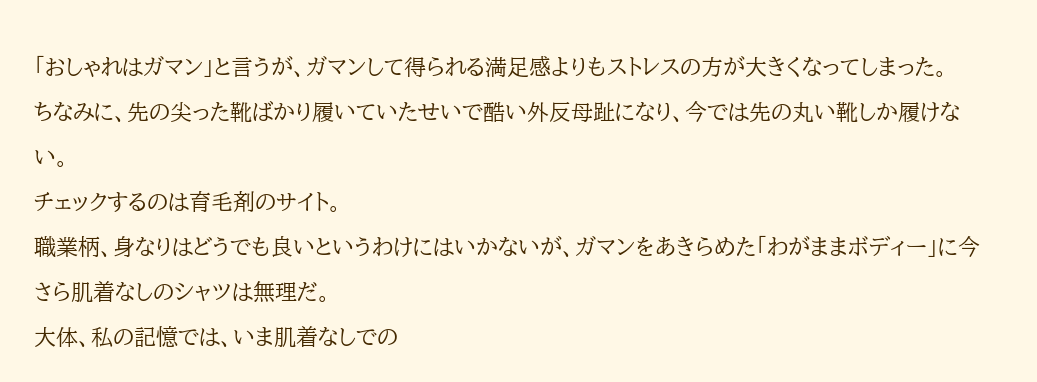「おしゃれはガマン」と言うが、ガマンして得られる満足感よりもストレスの方が大きくなってしまった。
ちなみに、先の尖った靴ばかり履いていたせいで酷い外反母趾になり、今では先の丸い靴しか履けない。
チェックするのは育毛剤のサイト。
職業柄、身なりはどうでも良いというわけにはいかないが、ガマンをあきらめた「わがままボディー」に今さら肌着なしのシャツは無理だ。
大体、私の記憶では、いま肌着なしでの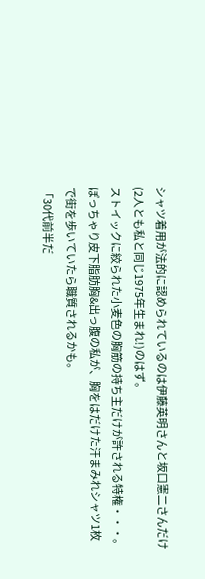シャツ着用が法的に認められているのは伊藤英明さんと坂口憲二さんだけ(2人とも私と同じ1975年生まれ!)のはず。
ストイックに絞られた小麦色の胸筋の持ち主だけが許される特権・・・。
ぽっちゃり皮下脂肪胸&出っ腹の私が、胸をはだけた汗まみれシャツ1枚で街を歩いていたら職質されるかも。
「30代前半だ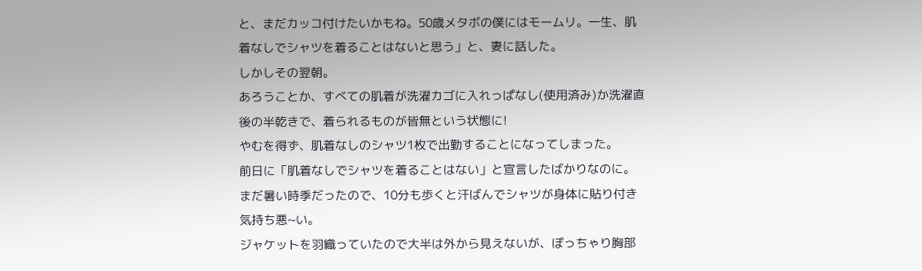と、まだカッコ付けたいかもね。50歳メタボの僕にはモームリ。一生、肌着なしでシャツを着ることはないと思う」と、妻に話した。
しかしその翌朝。
あろうことか、すべての肌着が洗濯カゴに入れっぱなし(使用済み)か洗濯直後の半乾きで、着られるものが皆無という状態に!
やむを得ず、肌着なしのシャツ1枚で出勤することになってしまった。
前日に「肌着なしでシャツを着ることはない」と宣言したばかりなのに。
まだ暑い時季だったので、10分も歩くと汗ばんでシャツが身体に貼り付き気持ち悪~い。
ジャケットを羽織っていたので大半は外から見えないが、ぽっちゃり胸部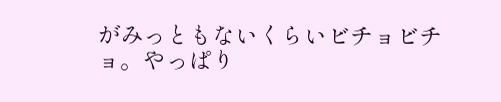がみっともないくらいビチョビチョ。やっぱり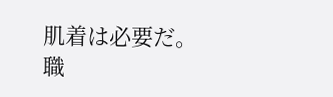肌着は必要だ。
職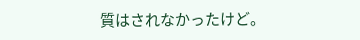質はされなかったけど。